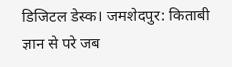डिजिटल डेस्क। जमशेदपुर: किताबी ज्ञान से परे जब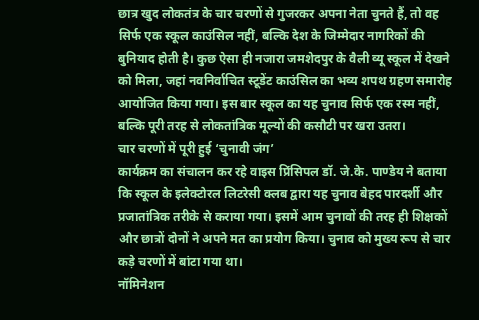छात्र खुद लोकतंत्र के चार चरणों से गुजरकर अपना नेता चुनते हैं, तो वह सिर्फ एक स्कूल काउंसिल नहीं, बल्कि देश के जिम्मेदार नागरिकों की बुनियाद होती है। कुछ ऐसा ही नजारा जमशेदपुर के वैली व्यू स्कूल में देखने को मिला, जहां नवनिर्वाचित स्टूडेंट काउंसिल का भव्य शपथ ग्रहण समारोह आयोजित किया गया। इस बार स्कूल का यह चुनाव सिर्फ एक रस्म नहीं, बल्कि पूरी तरह से लोकतांत्रिक मूल्यों की कसौटी पर खरा उतरा।
चार चरणों में पूरी हुई ‘चुनावी जंग’
कार्यक्रम का संचालन कर रहे वाइस प्रिंसिपल डॉ. जे.के. पाण्डेय ने बताया कि स्कूल के इलेक्टोरल लिटरेसी क्लब द्वारा यह चुनाव बेहद पारदर्शी और प्रजातांत्रिक तरीके से कराया गया। इसमें आम चुनावों की तरह ही शिक्षकों और छात्रों दोनों ने अपने मत का प्रयोग किया। चुनाव को मुख्य रूप से चार कड़े चरणों में बांटा गया था।
नॉमिनेशन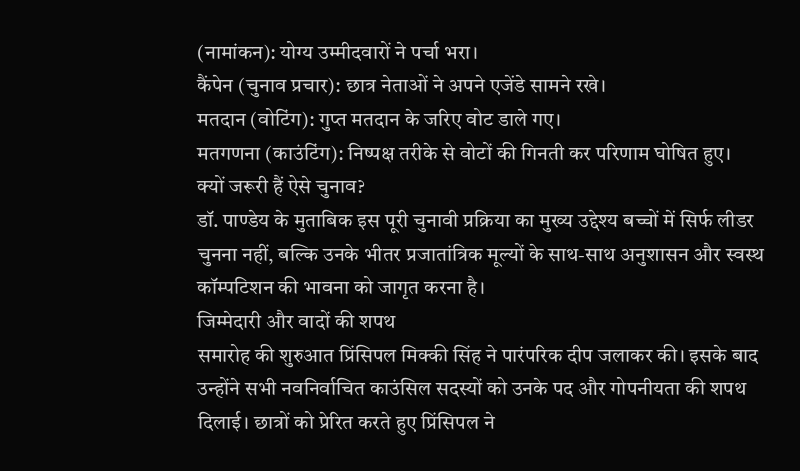(नामांकन): योग्य उम्मीदवारों ने पर्चा भरा।
कैंपेन (चुनाव प्रचार): छात्र नेताओं ने अपने एजेंडे सामने रखे।
मतदान (वोटिंग): गुप्त मतदान के जरिए वोट डाले गए।
मतगणना (काउंटिंग): निष्पक्ष तरीके से वोटों की गिनती कर परिणाम घोषित हुए।
क्यों जरूरी हैं ऐसे चुनाव?
डॉ. पाण्डेय के मुताबिक इस पूरी चुनावी प्रक्रिया का मुख्य उद्देश्य बच्चों में सिर्फ लीडर चुनना नहीं, बल्कि उनके भीतर प्रजातांत्रिक मूल्यों के साथ-साथ अनुशासन और स्वस्थ कॉम्पटिशन की भावना को जागृत करना है।
जिम्मेदारी और वादों की शपथ
समारोह की शुरुआत प्रिंसिपल मिक्की सिंह ने पारंपरिक दीप जलाकर की। इसके बाद उन्होंने सभी नवनिर्वाचित काउंसिल सदस्यों को उनके पद और गोपनीयता की शपथ दिलाई। छात्रों को प्रेरित करते हुए प्रिंसिपल ने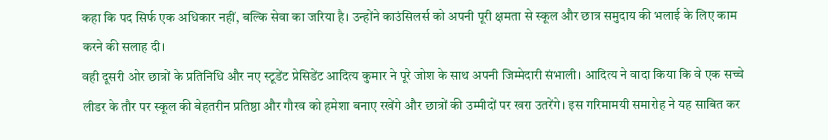कहा कि पद सिर्फ एक अधिकार नहीं, बल्कि सेवा का जरिया है। उन्होंने काउंसिलर्स को अपनी पूरी क्षमता से स्कूल और छात्र समुदाय की भलाई के लिए काम करने की सलाह दी।
वही दूसरी ओर छात्रों के प्रतिनिधि और नए स्टूडेंट प्रेसिडेंट आदित्य कुमार ने पूरे जोश के साथ अपनी जिम्मेदारी संभाली। आदित्य ने वादा किया कि वे एक सच्चे लीडर के तौर पर स्कूल की बेहतरीन प्रतिष्ठा और गौरव को हमेशा बनाए रखेंगे और छात्रों की उम्मीदों पर खरा उतरेंगे। इस गरिमामयी समारोह ने यह साबित कर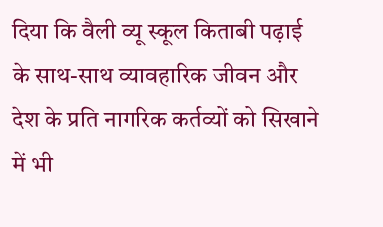दिया कि वैली व्यू स्कूल किताबी पढ़ाई के साथ-साथ व्यावहारिक जीवन और देश के प्रति नागरिक कर्तव्यों को सिखाने में भी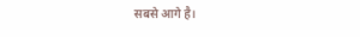सबसे आगे है।